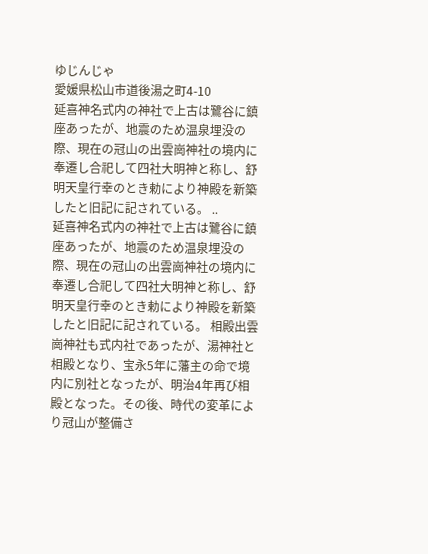ゆじんじゃ
愛媛県松山市道後湯之町4-10
延喜神名式内の神社で上古は鷺谷に鎮座あったが、地震のため温泉埋没の際、現在の冠山の出雲崗神社の境内に奉遷し合祀して四社大明神と称し、舒明天皇行幸のとき勅により神殿を新築したと旧記に記されている。 ..
延喜神名式内の神社で上古は鷺谷に鎮座あったが、地震のため温泉埋没の際、現在の冠山の出雲崗神社の境内に奉遷し合祀して四社大明神と称し、舒明天皇行幸のとき勅により神殿を新築したと旧記に記されている。 相殿出雲崗神社も式内社であったが、湯神社と相殿となり、宝永5年に藩主の命で境内に別社となったが、明治4年再び相殿となった。その後、時代の変革により冠山が整備さ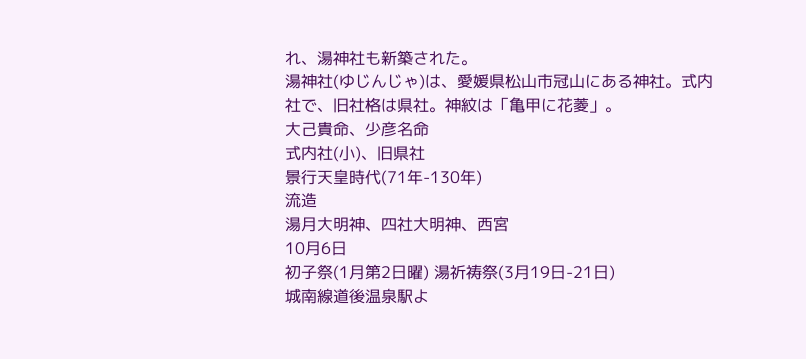れ、湯神社も新築された。
湯神社(ゆじんじゃ)は、愛媛県松山市冠山にある神社。式内社で、旧社格は県社。神紋は「亀甲に花菱」。
大己貴命、少彦名命
式内社(小)、旧県社
景行天皇時代(71年-130年)
流造
湯月大明神、四社大明神、西宮
10月6日
初子祭(1月第2日曜) 湯祈祷祭(3月19日-21日)
城南線道後温泉駅よ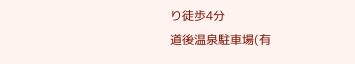り徒歩4分
道後温泉駐車場(有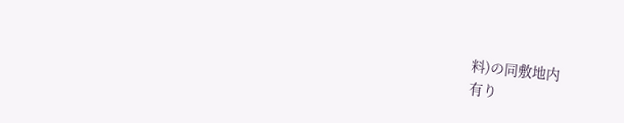料)の同敷地内
有り